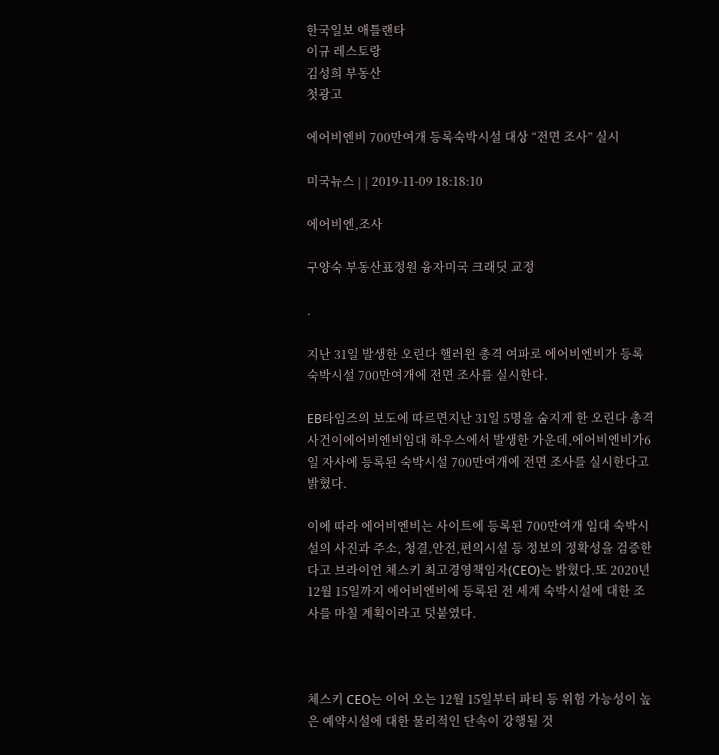한국일보 애틀랜타
이규 레스토랑
김성희 부동산
첫광고

에어비엔비 700만여개 등록숙박시설 대상 “전면 조사” 실시

미국뉴스 | | 2019-11-09 18:18:10

에어비엔,조사

구양숙 부동산표정원 융자미국 크래딧 교정

.

지난 31일 발생한 오린다 핼러윈 총격 여파로 에어비엔비가 등록숙박시설 700만여개에 전면 조사를 실시한다.

EB타임즈의 보도에 따르면지난 31일 5명을 숨지게 한 오린다 총격사건이에어비엔비임대 하우스에서 발생한 가운데,에어비엔비가6일 자사에 등록된 숙박시설 700만여개에 전면 조사를 실시한다고 밝혔다.

이에 따라 에어비엔비는 사이트에 등록된 700만여개 임대 숙박시설의 사진과 주소, 청결,안전,편의시설 등 정보의 정확성을 검증한다고 브라이언 체스키 최고경영책임자(CEO)는 밝혔다.또 2020년 12월 15일까지 에어비엔비에 등록된 전 세계 숙박시설에 대한 조사를 마칠 계획이라고 덧붙였다.



체스키 CEO는 이어 오는 12월 15일부터 파티 등 위험 가능성이 높은 예약시설에 대한 물리적인 단속이 강행될 것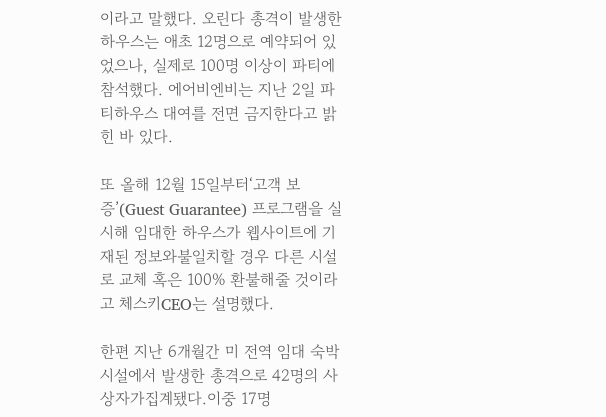이라고 말했다. 오린다 총격이 발생한 하우스는 애초 12명으로 예약되어 있었으나, 실제로 100명 이상이 파티에 참석했다. 에어비엔비는 지난 2일 파티하우스 대여를 전면 금지한다고 밝힌 바 있다.

또 올해 12월 15일부터‘고객 보증’(Guest Guarantee) 프로그램을 실시해 임대한 하우스가 웹사이트에 기재된 정보와불일치할 경우 다른 시설로 교체 혹은 100% 환불해줄 것이라고 체스키CEO는 설명했다.

한편 지난 6개월간 미 전역 임대 숙박시설에서 발생한 총격으로 42명의 사상자가집계됐다.이중 17명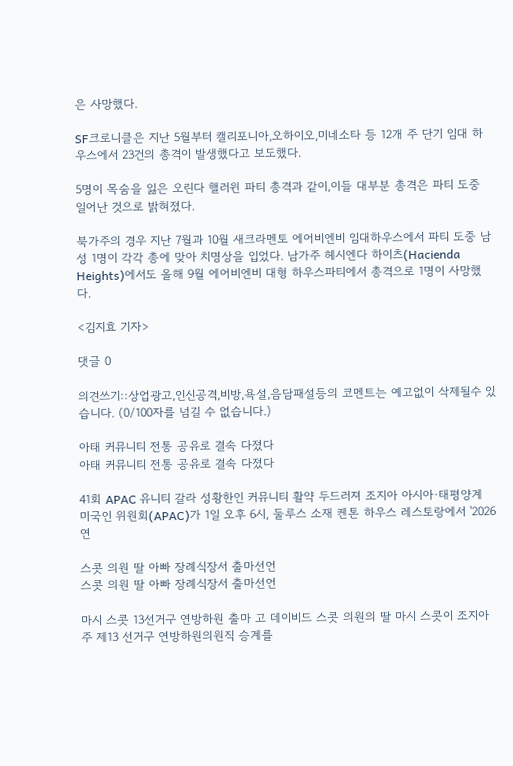은 사망했다.

SF크로니클은 지난 5월부터 캘리포니아,오하이오,미네소타 등 12개 주 단기 임대 하우스에서 23건의 총격이 발생했다고 보도했다.

5명이 목숨을 잃은 오린다 핼러윈 파티 총격과 같이,이들 대부분 총격은 파티 도중 일어난 것으로 밝혀졌다.

북가주의 경우 지난 7월과 10월 새크라멘토 에어비엔비 임대하우스에서 파티 도중 남성 1명이 각각 총에 맞아 치명상을 입었다. 남가주 헤시엔다 하이츠(Hacienda Heights)에서도 올해 9월 에어비엔비 대형 하우스파티에서 총격으로 1명이 사망했다.

<김지효 기자>

댓글 0

의견쓰기::상업광고,인신공격,비방,욕설,음담패설등의 코멘트는 예고없이 삭제될수 있습니다. (0/100자를 넘길 수 없습니다.)

아태 커뮤니티 전통 공유로 결속 다졌다
아태 커뮤니티 전통 공유로 결속 다졌다

41회 APAC 유니티 갈라 성황한인 커뮤니티 활약 두드러져 조지아 아시아·태평양계 미국인 위원회(APAC)가 1일 오후 6시, 둘루스 소재 켄톤 하우스 레스토랑에서 '2026 연

스콧 의원 딸 아빠 장례식장서 출마선언
스콧 의원 딸 아빠 장례식장서 출마선언

마시 스콧 13선거구 연방하원 출마 고 데이비드 스콧 의원의 딸 마시 스콧이 조지아주 제13 선거구 연방하원의원직 승계를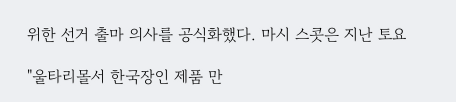위한 선거 출마 의사를 공식화했다. 마시 스콧은 지난 토요

"울타리몰서 한국장인 제품 만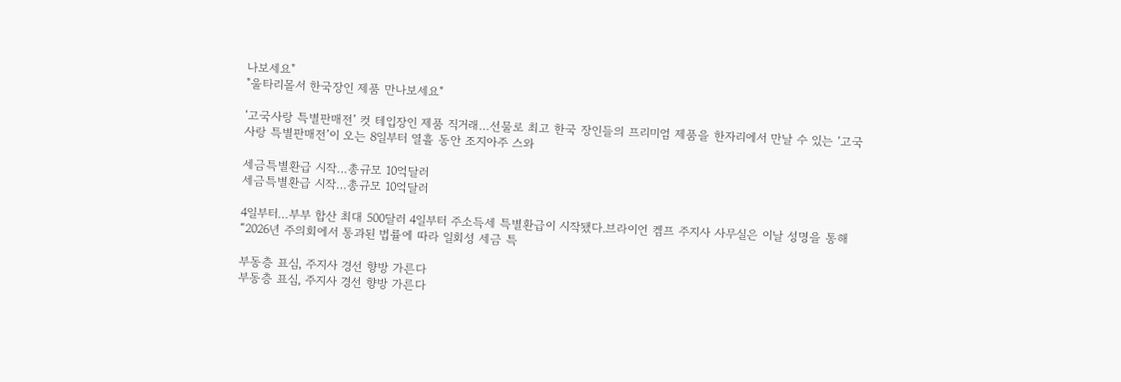나보세요"
"울타리몰서 한국장인 제품 만나보세요"

‘고국사랑 특별판매전’ 컷 테입장인 제품 직거래…선물로 최고 한국 장인들의 프리미엄 제품을 한자리에서 만날 수 있는 ‘고국사랑 특별판매전’이 오는 8일부터 열흘 동안 조지아주 스와

세금특별환급 시작…총규모 10억달러
세금특별환급 시작…총규모 10억달러

4일부터…부부 합산 최대 500달러 4일부터 주소득세 특별환급이 시작됐다.브라이언 켐프 주지사 사무실은 이날 성명을 통해 “2026년 주의회에서 통과된 법률에 따라 일회성 세금 특

부동층 표심, 주지사 경선 향방 가른다
부동층 표심, 주지사 경선 향방 가른다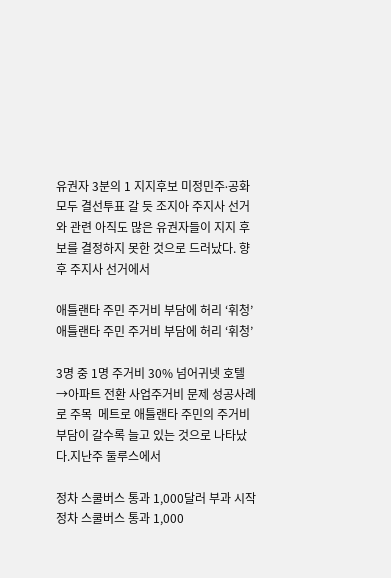유권자 3분의 1 지지후보 미정민주∙공화 모두 결선투표 갈 듯 조지아 주지사 선거와 관련 아직도 많은 유권자들이 지지 후보를 결정하지 못한 것으로 드러났다. 향후 주지사 선거에서

애틀랜타 주민 주거비 부담에 허리 ‘휘청’
애틀랜타 주민 주거비 부담에 허리 ‘휘청’

3명 중 1명 주거비 30% 넘어귀넷 호텔 →아파트 전환 사업주거비 문제 성공사례로 주목  메트로 애틀랜타 주민의 주거비 부담이 갈수록 늘고 있는 것으로 나타났다.지난주 둘루스에서

정차 스쿨버스 통과 1,000달러 부과 시작
정차 스쿨버스 통과 1,000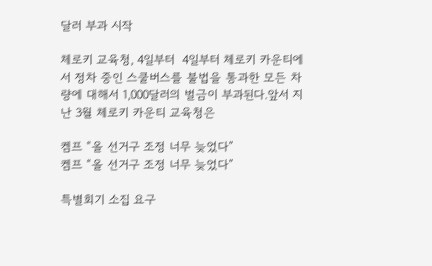달러 부과 시작

체로키 교육청, 4일부터  4일부터 체로키 카운티에서 정차 중인 스쿨버스를 불법을 통과한 모든 차량에 대해서 1,000달러의 벌금이 부과된다.앞서 지난 3월 체로키 카운티 교육청은

켐프 “올 선거구 조정 너무 늦었다”
켐프 “올 선거구 조정 너무 늦었다”

특별회기 소집 요구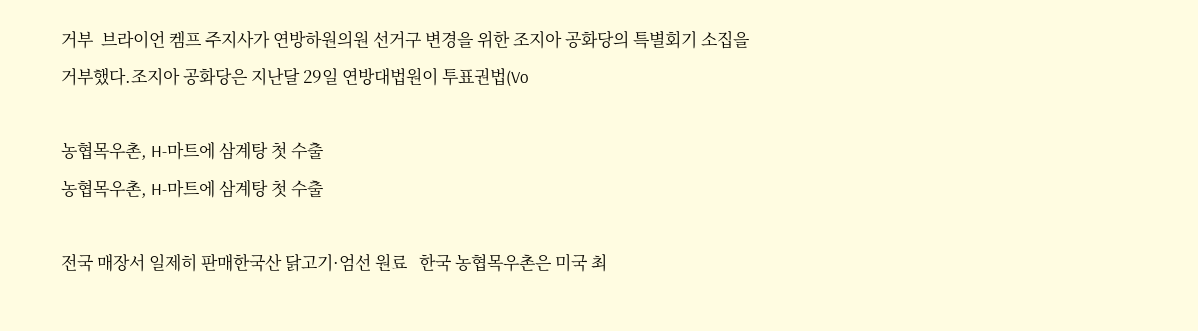거부  브라이언 켐프 주지사가 연방하원의원 선거구 변경을 위한 조지아 공화당의 특별회기 소집을 거부했다.조지아 공화당은 지난달 29일 연방대법원이 투표권법(Vo

농협목우촌, H-마트에 삼계탕 첫 수출
농협목우촌, H-마트에 삼계탕 첫 수출

전국 매장서 일제히 판매한국산 닭고기·엄선 원료   한국 농협목우촌은 미국 최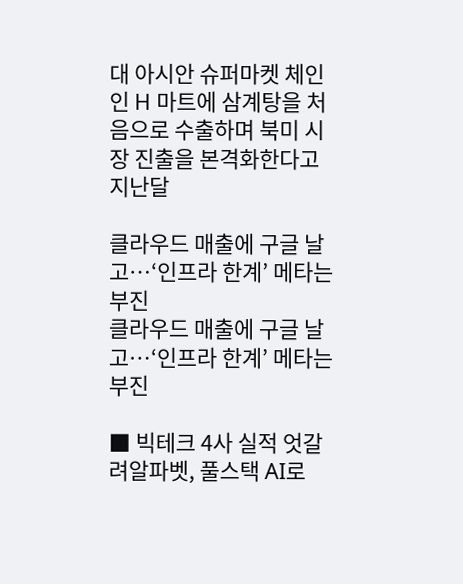대 아시안 슈퍼마켓 체인인 H 마트에 삼계탕을 처음으로 수출하며 북미 시장 진출을 본격화한다고 지난달

클라우드 매출에 구글 날고…‘인프라 한계’ 메타는 부진
클라우드 매출에 구글 날고…‘인프라 한계’ 메타는 부진

■ 빅테크 4사 실적 엇갈려알파벳, 풀스택 AI로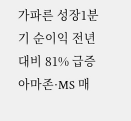가파른 성장1분기 순이익 전년대비 81% 급증아마존·MS 매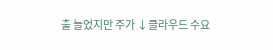출 늘었지만 주가 ↓클라우드 수요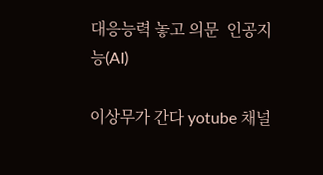대응능력 놓고 의문  인공지능(AI)

이상무가 간다 yotube 채널